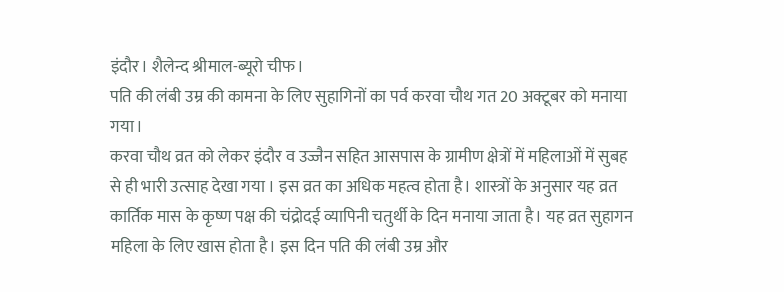इंदौर। शैलेन्द श्रीमाल-ब्यूरो चीफ।
पति की लंबी उम्र की कामना के लिए सुहागिनों का पर्व करवा चौथ गत 20 अक्टूबर को मनाया गया।
करवा चौथ व्रत को लेकर इंदौर व उज्जैन सहित आसपास के ग्रामीण क्षेत्रों में महिलाओं में सुबह से ही भारी उत्साह देखा गया । इस व्रत का अधिक महत्व होता है। शास्त्रों के अनुसार यह व्रत कार्तिक मास के कृष्ण पक्ष की चंद्रोदई व्यापिनी चतुर्थी के दिन मनाया जाता है। यह व्रत सुहागन महिला के लिए खास होता है। इस दिन पति की लंबी उम्र और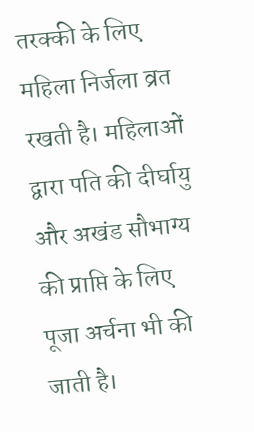तरक्की के लिए महिला निर्जला व्रत रखती है। महिलाओं द्वारा पति की दीर्घायु और अखंड सौभाग्य की प्राप्ति के लिए पूजा अर्चना भी की जाती है।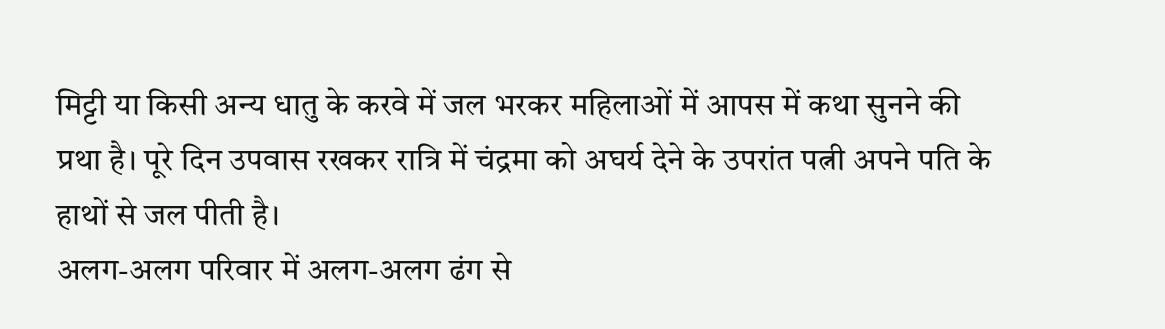मिट्टी या किसी अन्य धातु के करवे में जल भरकर महिलाओं में आपस में कथा सुनने की प्रथा है। पूरे दिन उपवास रखकर रात्रि में चंद्रमा को अघर्य देने के उपरांत पत्नी अपने पति के हाथों से जल पीती है।
अलग-अलग परिवार में अलग-अलग ढंग से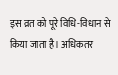इस व्रत को पूरे विधि-विधान से किया जाता है। अधिकतर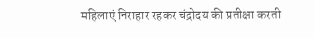महिलाएं निराहार रहकर चंद्रोदय की प्रतीक्षा करती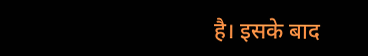है। इसके बाद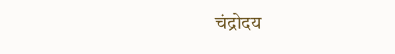चंद्रोदय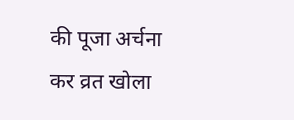की पूजा अर्चना कर व्रत खोला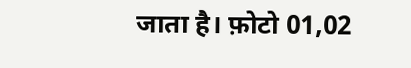जाता है। फ़ोटो 01,02